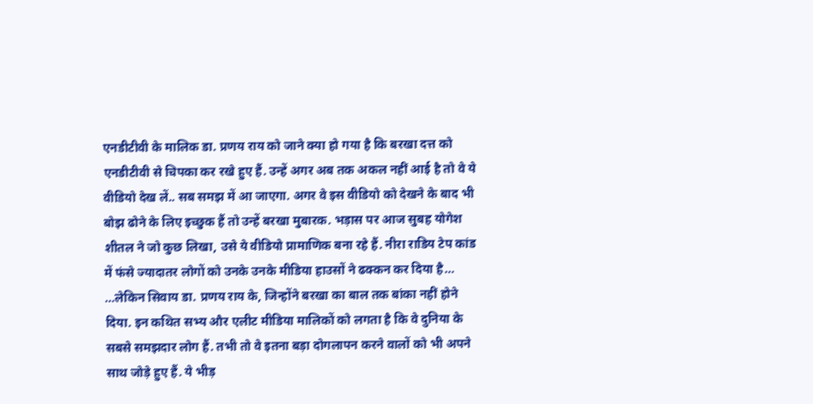एनडीटीवी के मालिक डा. प्रणय राय को जाने क्या हो गया है कि बरखा दत्त को एनडीटीवी से चिपका कर रखे हुए हैं. उन्हें अगर अब तक अकल नहीं आई है तो वे ये वीडियो देख लें.. सब समझ में आ जाएगा. अगर वे इस वीडियो को देखने के बाद भी बोझ ढोने के लिए इच्छुक हैं तो उन्हें बरखा मुबारक. भड़ास पर आज सुबह योगेश शीतल ने जो कुछ लिखा, उसे ये वीडियो प्रामाणिक बना रहे हैं. नीरा राडिय टेप कांड में फंसे ज्यादातर लोगों को उनके उनके मीडिया हाउसों ने ढक्कन कर दिया है…
…लेकिन सिवाय डा. प्रणय राय के, जिन्होंने बरखा का बाल तक बांका नहीं होने दिया. इन कथित सभ्य और एलीट मीडिया मालिकों को लगता है कि वे दुनिया के सबसे समझदार लोग हैं. तभी तो वे इतना बड़ा दोगलापन करने वालों को भी अपने साथ जोड़े हुए हैं. ये भीड़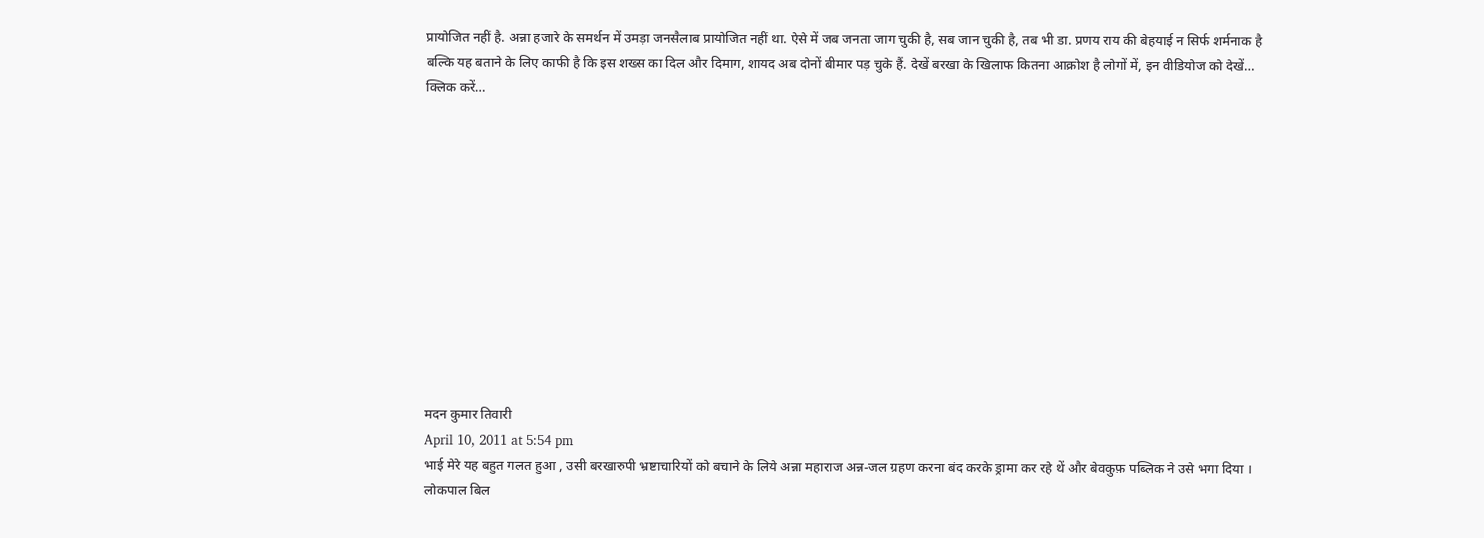प्रायोजित नहीं है. अन्ना हजारे के समर्थन में उमड़ा जनसैलाब प्रायोजित नहीं था. ऐसे में जब जनता जाग चुकी है, सब जान चुकी है, तब भी डा. प्रणय राय की बेहयाई न सिर्फ शर्मनाक है बल्कि यह बताने के लिए काफी है कि इस शख्स का दिल और दिमाग, शायद अब दोनों बीमार पड़ चुके हैं. देखें बरखा के खिलाफ कितना आक्रोश है लोगों में, इन वीडियोज को देखें… क्लिक करें…












मदन कुमार तिवारी
April 10, 2011 at 5:54 pm
भाई मेरे यह बहुत गलत हुआ , उसी बरखारुपी भ्रष्टाचारियों को बचाने के लिये अन्ना महाराज अन्न-जल ग्रहण करना बंद करके ड्रामा कर रहे थें और बेवकुफ़ पब्लिक ने उसे भगा दिया । लोकपाल बिल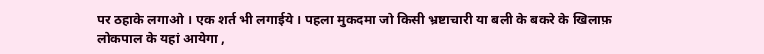पर ठहाके लगाओ । एक शर्त भी लगाईये । पहला मुकदमा जो किसी भ्रष्टाचारी या बली के बकरे के खिलाफ़ लोकपाल के यहां आयेगा ,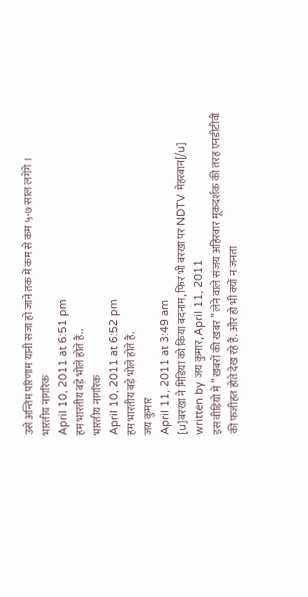उसे अन्तिम परिणाम यानी सजा हो जाने तक में कम से कम ५-७ साल लगेंगे ।
भारतीय नागरिक
April 10, 2011 at 6:51 pm
हम भारतीय बड़े भोले होते हैं..
भारतीय नागरिक
April 10, 2011 at 6:52 pm
हम भारतीय बड़े भोले होते हैं.
जय कुमार
April 11, 2011 at 3:49 am
[u]बरखा ने मिडिया को किया बदनाम, फिर भी बरखा पर NDTV मेहरबान[/u]
written by जय कुमार, April 11, 2011
इस वीडियो में ” ख़बरों की खबर ” लेने वाले संजय अहिरवार मूकदर्शक की तरह एनडीटीवी की फजीहत होते देख रहे हैं. और हो भी क्यों न जनता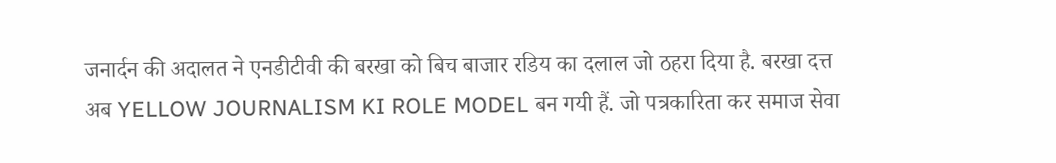जनार्दन की अदालत ने एनडीटीवी की बरखा को बिच बाजार रडिय का दलाल जो ठहरा दिया है. बरखा दत्त अब YELLOW JOURNALISM KI ROLE MODEL बन गयी हैं. जो पत्रकारिता कर समाज सेवा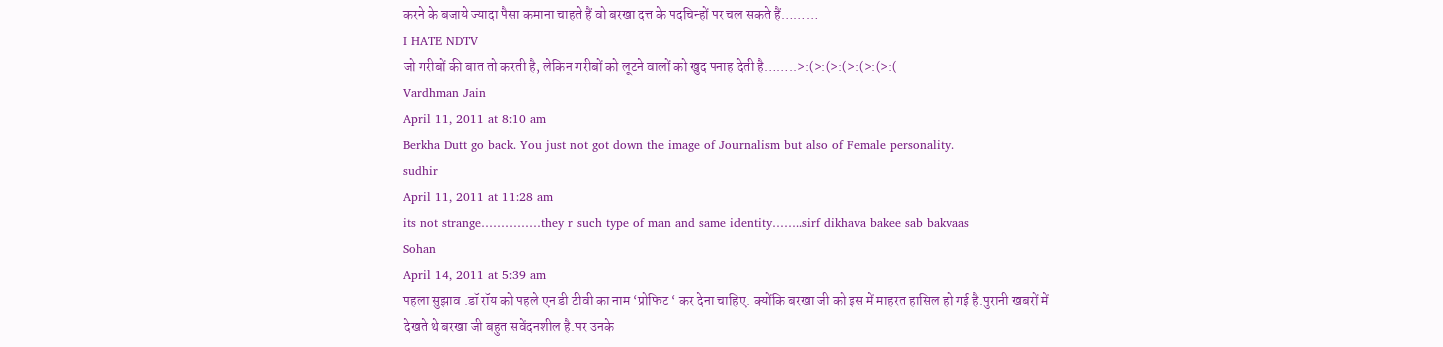करने के बजाये ज्यादा पैसा कमाना चाहते हैं वो बरखा दत्त के पदचिन्हों पर चल सकते हैं………
I HATE NDTV
जो गरीबों की बात तो करती है, लेकिन गरीबों को लूटने वालों को खुद पनाह देती है……..>:(>:(>:(>:(>:(>:(
Vardhman Jain
April 11, 2011 at 8:10 am
Berkha Dutt go back. You just not got down the image of Journalism but also of Female personality.
sudhir
April 11, 2011 at 11:28 am
its not strange……………they r such type of man and same identity……..sirf dikhava bakee sab bakvaas
Sohan
April 14, 2011 at 5:39 am
पहला सुझाव .डॉ रॉय को पहले एन डी टीवी का नाम ‘प्रोफिट ‘ कर देना चाहिए. क्योंकि बरखा जी को इस में माहरत हासिल हो गई है.पुरानी खबरों में देखते थे बरखा जी बहुत सवेंदनशील है.पर उनके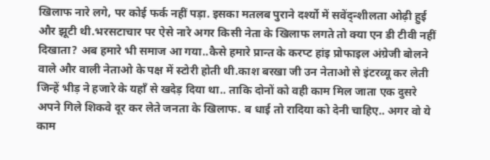खिलाफ नारे लगे, पर कोई फर्क नहीं पड़ा. इसका मतलब पुराने दर्श्यो में सवेंद्न्शीलता ओढ़ी हुई और झूटी थी.भरसटाचार पर ऐसे नारे अगर किसी नेता के खिलाफ लगते तो क्या एन डी टीवी नहीं दिखाता? अब हमारे भी समाज आ गया..कैसे हमारे प्रान्त के करप्ट हांइ प्रोफाइल अंग्रेजी बोलने वाले और वाली नेताओ के पक्ष में स्टोरी होती थी.काश बरखा जी उन नेताओ से इंटरव्यू कर लेती जिन्हें भीड़ ने हजारे के यहाँ से खदेड़ दिया था.. ताकि दोनों को वही काम मिल जाता एक दुसरे अपने गिले शिकवे दूर कर लेते जनता के खिलाफ. ब धाई तो रादिया को देनी चाहिए.. अगर वो ये काम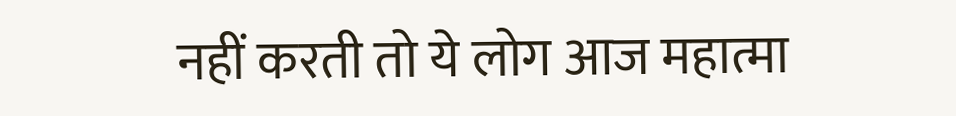नहीं करती तो ये लोग आज महात्मा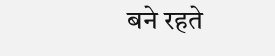बने रहते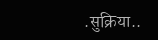.सुक्रिया..